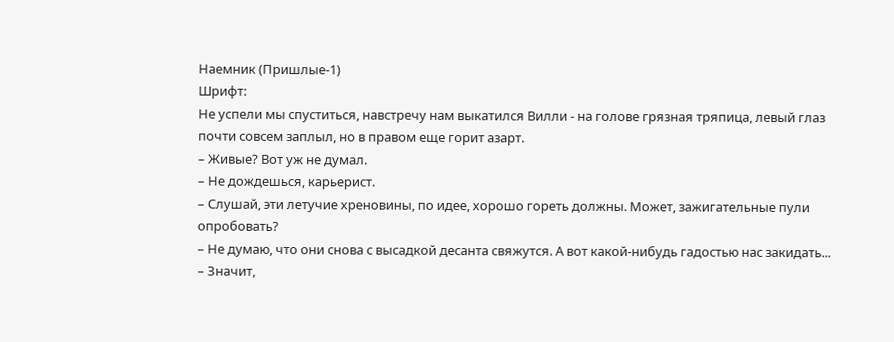Наемник (Пришлые-1)
Шрифт:
Не успели мы спуститься, навстречу нам выкатился Вилли - на голове грязная тряпица, левый глаз почти совсем заплыл, но в правом еще горит азарт.
– Живые? Вот уж не думал.
– Не дождешься, карьерист.
– Слушай, эти летучие хреновины, по идее, хорошо гореть должны. Может, зажигательные пули опробовать?
– Не думаю, что они снова с высадкой десанта свяжутся. А вот какой-нибудь гадостью нас закидать...
– Значит,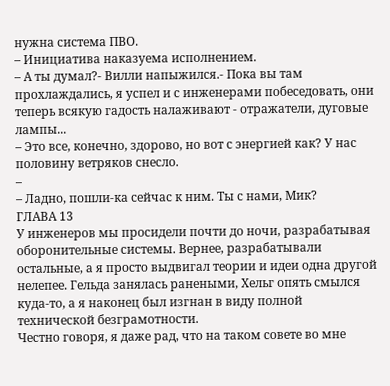нужна система ПВО.
– Инициатива наказуема исполнением.
– А ты думал?- Вилли напыжился.- Пока вы там прохлаждались, я успел и с инженерами побеседовать, они теперь всякую гадость налаживают - отражатели, дуговые лампы...
– Это все, конечно, здорово, но вот с энергией как? У нас половину ветряков снесло.
–
– Ладно, пошли-ка сейчас к ним. Ты с нами, Мик?
ГЛАВА 13
У инженеров мы просидели почти до ночи, разрабатывая оборонительные системы. Вернее, разрабатывали остальные, а я просто выдвигал теории и идеи одна другой нелепее. Гельда занялась ранеными, Хельг опять смылся куда-то, а я наконец был изгнан в виду полной технической безграмотности.
Честно говоря, я даже рад, что на таком совете во мне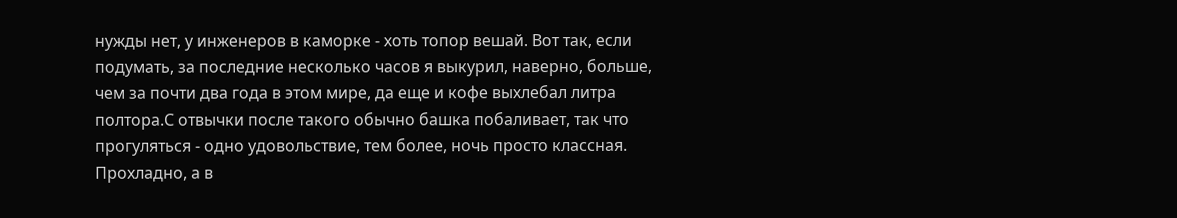нужды нет, у инженеров в каморке - хоть топор вешай. Вот так, если подумать, за последние несколько часов я выкурил, наверно, больше, чем за почти два года в этом мире, да еще и кофе выхлебал литра полтора.С отвычки после такого обычно башка побаливает, так что прогуляться - одно удовольствие, тем более, ночь просто классная. Прохладно, а в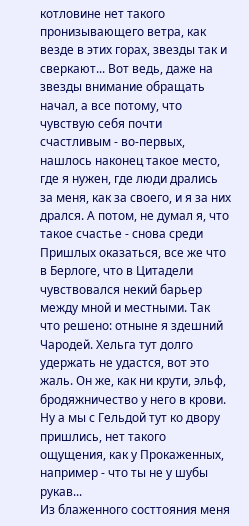котловине нет такого пронизывающего ветра, как везде в этих горах, звезды так и сверкают... Вот ведь, даже на звезды внимание обращать начал, а все потому, что чувствую себя почти счастливым - во-первых, нашлось наконец такое место, где я нужен, где люди дрались за меня, как за своего, и я за них дрался. А потом, не думал я, что такое счастье - снова среди Пришлых оказаться, все же что в Берлоге, что в Цитадели чувствовался некий барьер между мной и местными. Так что решено: отныне я здешний Чародей. Хельга тут долго удержать не удастся, вот это жаль. Он же, как ни крути, эльф, бродяжничество у него в крови. Ну а мы с Гельдой тут ко двору пришлись, нет такого ощущения, как у Прокаженных, например - что ты не у шубы рукав...
Из блаженного состтояния меня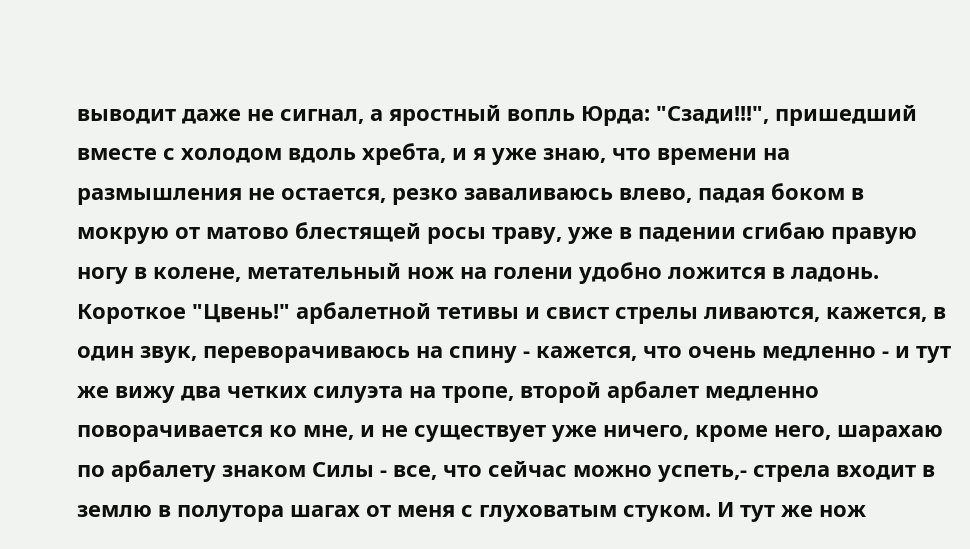выводит даже не сигнал, а яростный вопль Юрда: "Сзади!!!", пришедший вместе с холодом вдоль хребта, и я уже знаю, что времени на размышления не остается, резко заваливаюсь влево, падая боком в мокрую от матово блестящей росы траву, уже в падении сгибаю правую ногу в колене, метательный нож на голени удобно ложится в ладонь. Короткое "Цвень!" арбалетной тетивы и свист стрелы ливаются, кажется, в один звук, переворачиваюсь на спину - кажется, что очень медленно - и тут же вижу два четких силуэта на тропе, второй арбалет медленно поворачивается ко мне, и не существует уже ничего, кроме него, шарахаю по арбалету знаком Силы - все, что сейчас можно успеть,- стрела входит в землю в полутора шагах от меня с глуховатым стуком. И тут же нож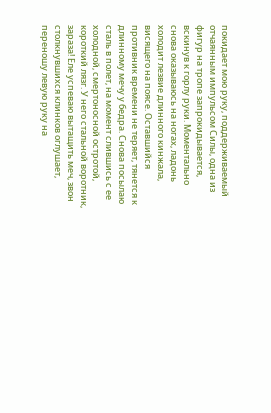покидает мою руку, поддерживаемый отчаянным импульсом Силы, одна из фигур на тропе запрокидывается, вскинув к горлу руки. Моментально снова оказываюсь на ногах, ладонь холодит лезвие длинного кинжала, висящего на поясе. Оставшийся противник времени не теряет, тянется к длинному мечу у бедра. Снова посылаю сталь в полет, на момент слившись с ее холодной, смертоносной остротой, короткий лязг. У него стальной воротник, зараза! Еле успеваю вытащить меч, звон столкнувшихся клинков оглушает, переношу левую руку на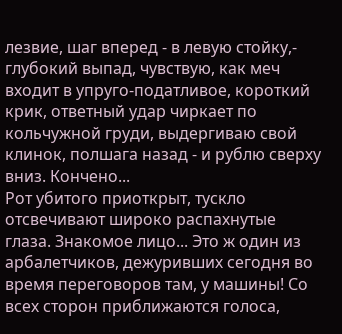лезвие, шаг вперед - в левую стойку,- глубокий выпад, чувствую, как меч входит в упруго-податливое, короткий крик, ответный удар чиркает по кольчужной груди, выдергиваю свой клинок, полшага назад - и рублю сверху вниз. Кончено...
Рот убитого приоткрыт, тускло отсвечивают широко распахнутые глаза. Знакомое лицо... Это ж один из арбалетчиков, дежуривших сегодня во время переговоров там, у машины! Со всех сторон приближаются голоса,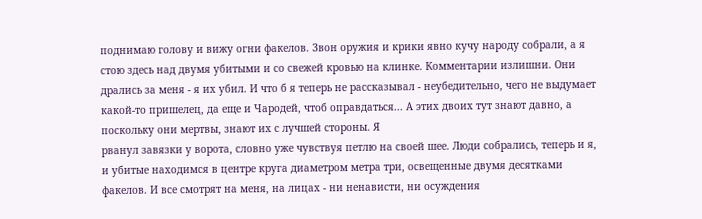поднимаю голову и вижу огни факелов. Звон оружия и крики явно кучу народу собрали, а я стою здесь над двумя убитыми и со свежей кровью на клинке. Комментарии излишни. Они дрались за меня - я их убил. И что б я теперь не рассказывал - неубедительно, чего не выдумает какой-то пришелец, да еще и Чародей, чтоб оправдаться... А этих двоих тут знают давно, а поскольку они мертвы, знают их с лучшей стороны. Я
рванул завязки у ворота, словно уже чувствуя петлю на своей шее. Люди собрались, теперь и я, и убитые находимся в центре круга диаметром метра три, освещенные двумя десятками факелов. И все смотрят на меня, на лицах - ни ненависти, ни осуждения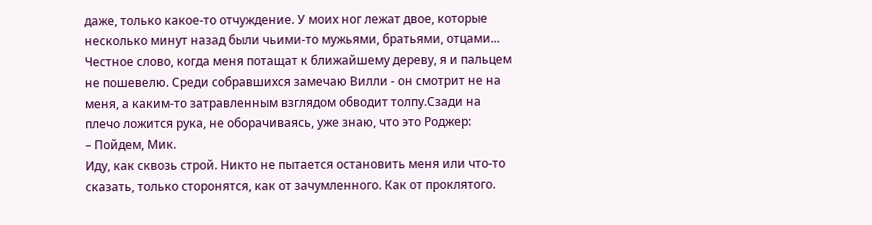даже, только какое-то отчуждение. У моих ног лежат двое, которые несколько минут назад были чьими-то мужьями, братьями, отцами... Честное слово, когда меня потащат к ближайшему дереву, я и пальцем не пошевелю. Среди собравшихся замечаю Вилли - он смотрит не на меня, а каким-то затравленным взглядом обводит толпу.Сзади на плечо ложится рука, не оборачиваясь, уже знаю, что это Роджер:
– Пойдем, Мик.
Иду, как сквозь строй. Никто не пытается остановить меня или что-то сказать, только сторонятся, как от зачумленного. Как от проклятого.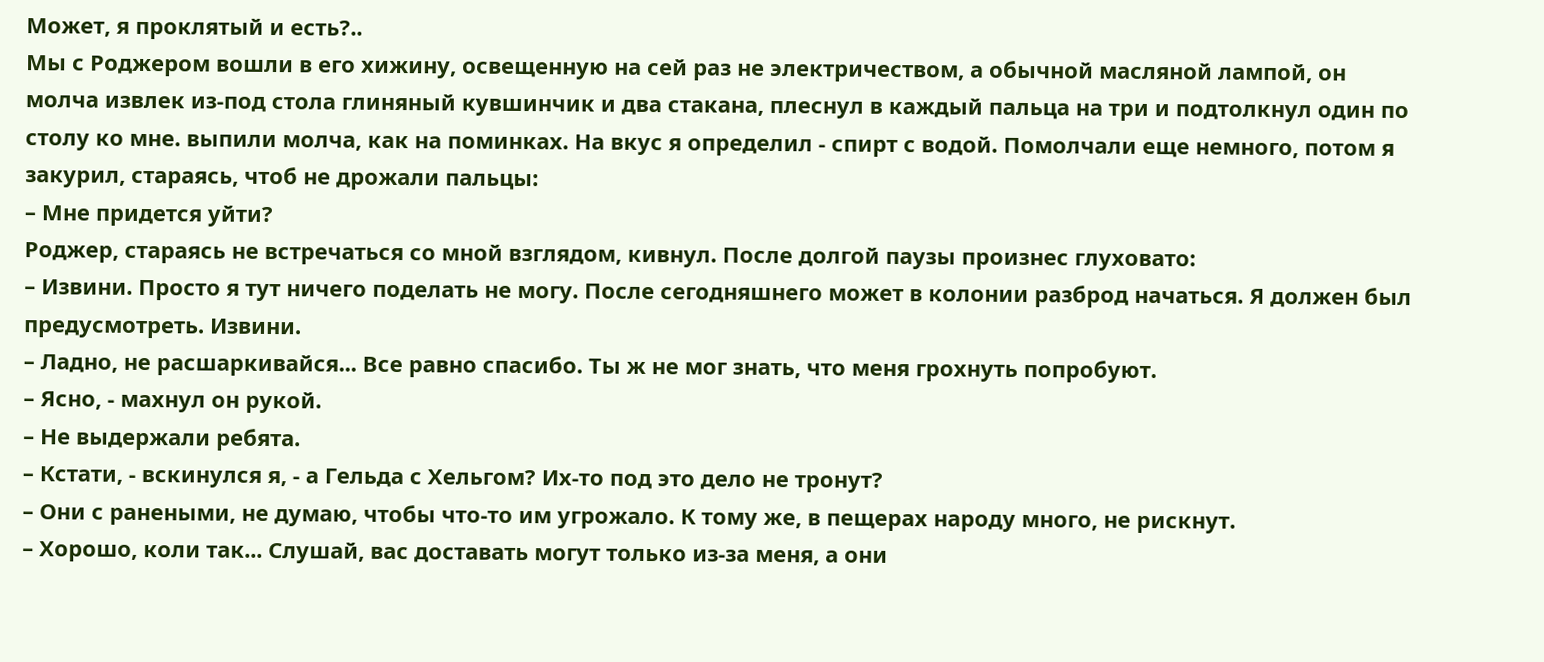Может, я проклятый и есть?..
Мы с Роджером вошли в его хижину, освещенную на сей раз не электричеством, а обычной масляной лампой, он молча извлек из-под стола глиняный кувшинчик и два стакана, плеснул в каждый пальца на три и подтолкнул один по столу ко мне. выпили молча, как на поминках. На вкус я определил - спирт с водой. Помолчали еще немного, потом я закурил, стараясь, чтоб не дрожали пальцы:
– Мне придется уйти?
Роджер, стараясь не встречаться со мной взглядом, кивнул. После долгой паузы произнес глуховато:
– Извини. Просто я тут ничего поделать не могу. После сегодняшнего может в колонии разброд начаться. Я должен был предусмотреть. Извини.
– Ладно, не расшаркивайся... Все равно спасибо. Ты ж не мог знать, что меня грохнуть попробуют.
– Ясно, - махнул он рукой.
– Не выдержали ребята.
– Кстати, - вскинулся я, - а Гельда с Хельгом? Их-то под это дело не тронут?
– Они с ранеными, не думаю, чтобы что-то им угрожало. К тому же, в пещерах народу много, не рискнут.
– Хорошо, коли так... Слушай, вас доставать могут только из-за меня, а они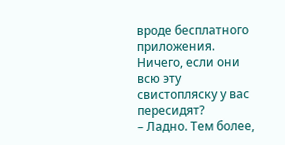вроде бесплатного приложения. Ничего, если они всю эту свистопляску у вас пересидят?
– Ладно. Тем более,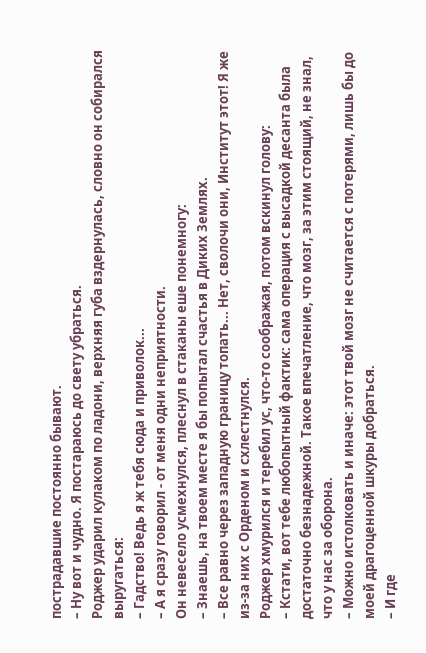пострадавшие постоянно бывают.
– Ну вот и чудно. Я постараюсь до свету убраться.
Роджер ударил кулаком по ладони, верхняя губа вздернулась, словно он собирался выругаться:
– Гадство! Ведь я ж тебя сюда и приволок...
– А я сразу говорил - от меня одни неприятности.
Он невесело усмехнулся, плеснул в стаканы еше понемногу:
– Знаешь, на твоем месте я бы попытал счастья в Диких Землях.
– Все равно через западную границу топать... Нет, сволочи они, Институт этот! Я же из-за них с Орденом и схлестнулся.
Роджер хмурился и теребил ус, что-то соображая, потом вскинул голову:
– Кстати, вот тебе любопытный фактик: сама операция с высадкой десанта была достаточно безнадежной. Такое впечатление, что мозг, за этим стоящий, не знал, что у нас за оборона.
– Можно истолковать и иначе: этот твой мозг не считается с потерями, лишь бы до моей драгоценной шкуры добраться.
– И где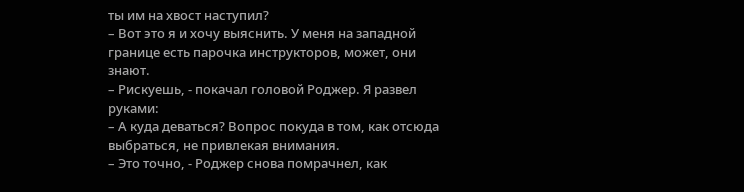ты им на хвост наступил?
– Вот это я и хочу выяснить. У меня на западной границе есть парочка инструкторов, может, они знают.
– Рискуешь, - покачал головой Роджер. Я развел руками:
– А куда деваться? Вопрос покуда в том, как отсюда выбраться, не привлекая внимания.
– Это точно, - Роджер снова помрачнел, как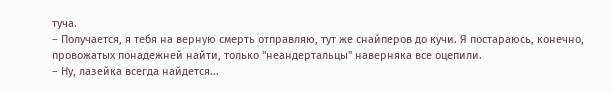туча.
– Получается, я тебя на верную смерть отправляю, тут же снайперов до кучи. Я постараюсь, конечно, провожатых понадежней найти, только "неандертальцы" наверняка все оцепили.
– Ну, лазейка всегда найдется...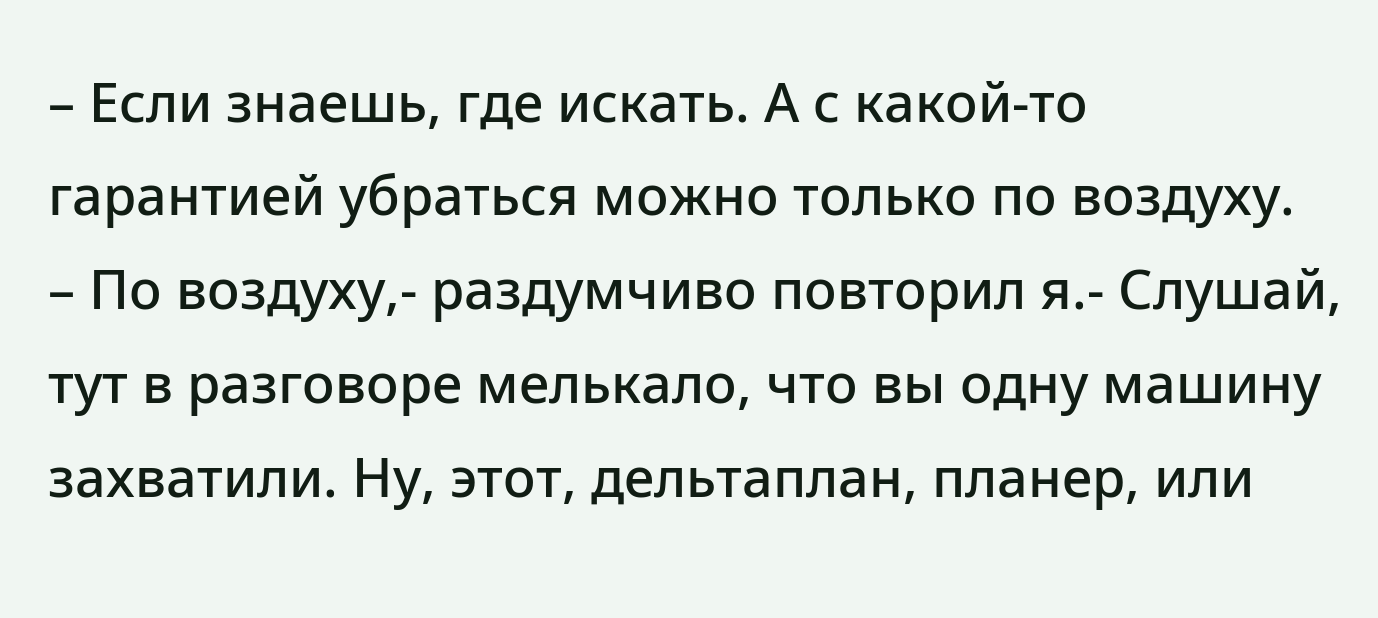– Если знаешь, где искать. А с какой-то гарантией убраться можно только по воздуху.
– По воздуху,- раздумчиво повторил я.- Слушай, тут в разговоре мелькало, что вы одну машину захватили. Ну, этот, дельтаплан, планер, или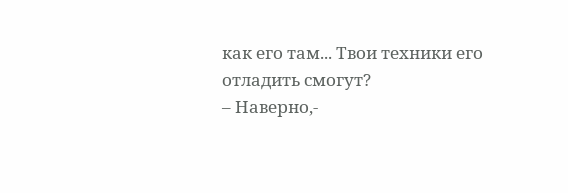как его там... Твои техники его отладить смогут?
– Наверно,-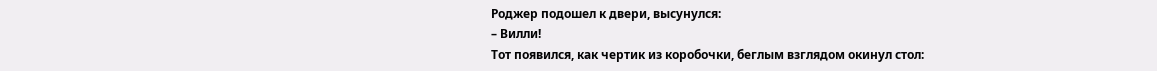Роджер подошел к двери, высунулся:
– Вилли!
Тот появился, как чертик из коробочки, беглым взглядом окинул стол: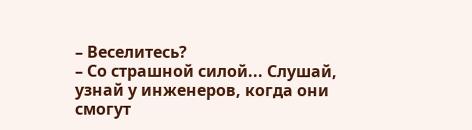– Веселитесь?
– Со страшной силой... Слушай, узнай у инженеров, когда они смогут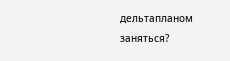дельтапланом заняться?